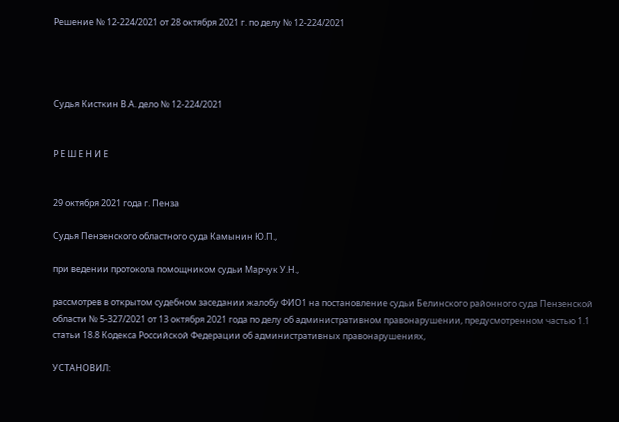Решение № 12-224/2021 от 28 октября 2021 г. по делу № 12-224/2021




Судья Кисткин В.А. дело № 12-224/2021


Р Е Ш Е Н И Е


29 октября 2021 года г. Пенза

Судья Пензенского областного суда Камынин Ю.П.,

при ведении протокола помощником судьи Марчук У.Н.,

рассмотрев в открытом судебном заседании жалобу ФИО1 на постановление судьи Белинского районного суда Пензенской области № 5-327/2021 от 13 октября 2021 года по делу об административном правонарушении, предусмотренном частью 1.1 статьи 18.8 Кодекса Российской Федерации об административных правонарушениях,

УСТАНОВИЛ: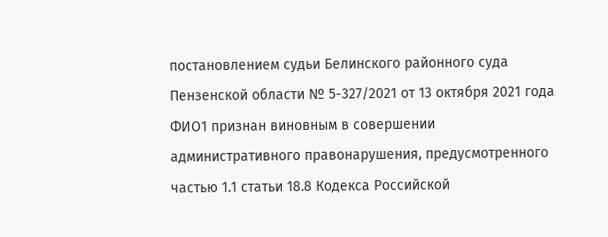постановлением судьи Белинского районного суда Пензенской области № 5-327/2021 от 13 октября 2021 года ФИО1 признан виновным в совершении административного правонарушения, предусмотренного частью 1.1 статьи 18.8 Кодекса Российской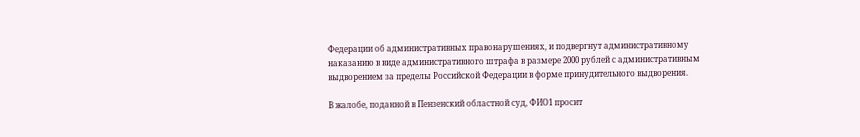Федерации об административных правонарушениях, и подвергнут административному наказанию в виде административного штрафа в размере 2000 рублей с административным выдворением за пределы Российской Федерации в форме принудительного выдворения.

В жалобе, поданной в Пензенский областной суд, ФИО1 просит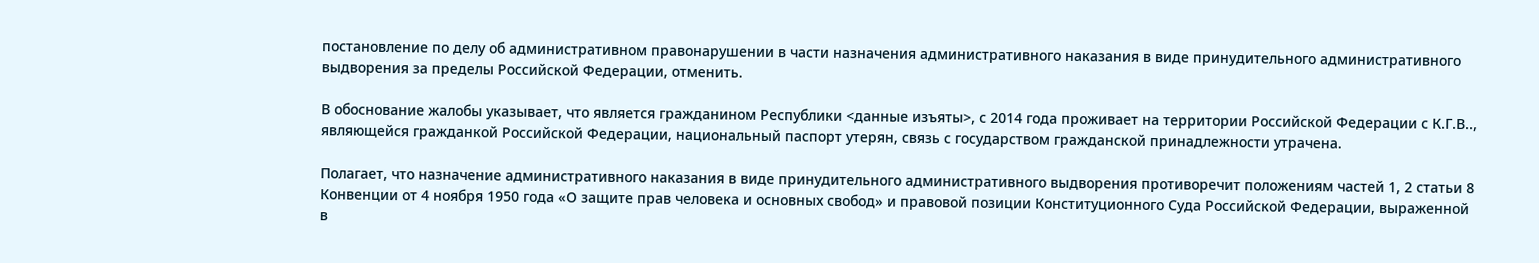постановление по делу об административном правонарушении в части назначения административного наказания в виде принудительного административного выдворения за пределы Российской Федерации, отменить.

В обоснование жалобы указывает, что является гражданином Республики <данные изъяты>, с 2014 года проживает на территории Российской Федерации с К.Г.В.., являющейся гражданкой Российской Федерации, национальный паспорт утерян, связь с государством гражданской принадлежности утрачена.

Полагает, что назначение административного наказания в виде принудительного административного выдворения противоречит положениям частей 1, 2 статьи 8 Конвенции от 4 ноября 1950 года «О защите прав человека и основных свобод» и правовой позиции Конституционного Суда Российской Федерации, выраженной в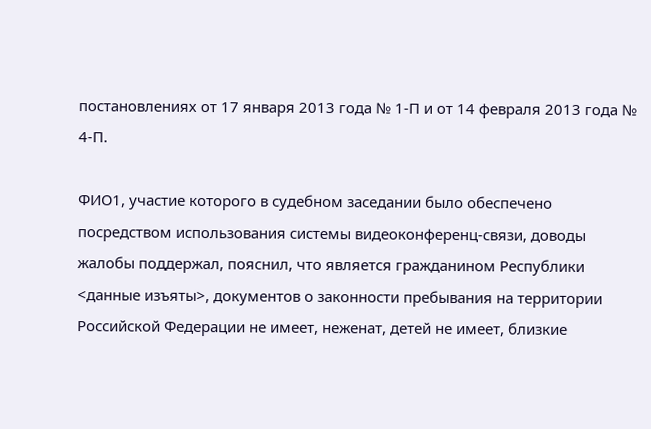постановлениях от 17 января 2013 года № 1-П и от 14 февраля 2013 года № 4-П.

ФИО1, участие которого в судебном заседании было обеспечено посредством использования системы видеоконференц-связи, доводы жалобы поддержал, пояснил, что является гражданином Республики <данные изъяты>, документов о законности пребывания на территории Российской Федерации не имеет, неженат, детей не имеет, близкие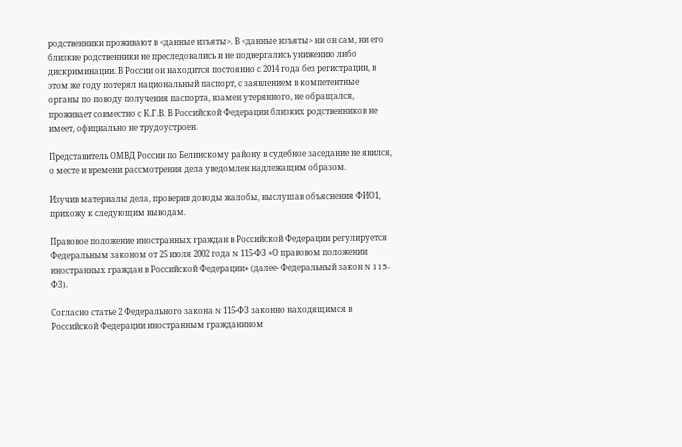родственники проживают в <данные изъяты>. В <данные изъяты> ни он сам, ни его близкие родственники не преследовались и не подвергались унижению либо дискриминации. В России он находится постоянно с 2014 года без регистрации, в этом же году потерял национальный паспорт, с заявлением в компетентные органы по поводу получения паспорта, взамен утерянного, не обращался, проживает совместно с К.Г.В. В Российской Федерации близких родственников не имеет, официально не трудоустроен.

Представитель ОМВД России по Белинскому району в судебное заседание не явился, о месте и времени рассмотрения дела уведомлен надлежащим образом.

Изучив материалы дела, проверив доводы жалобы, выслушав объяснения ФИО1, прихожу к следующим выводам.

Правовое положение иностранных граждан в Российской Федерации регулируется Федеральным законом от 25 июля 2002 года N 115-ФЗ «О правовом положении иностранных граждан в Российской Федерации» (далее- Федеральный закон N 115-ФЗ).

Согласно статье 2 Федерального закона N 115-ФЗ законно находящимся в Российской Федерации иностранным гражданином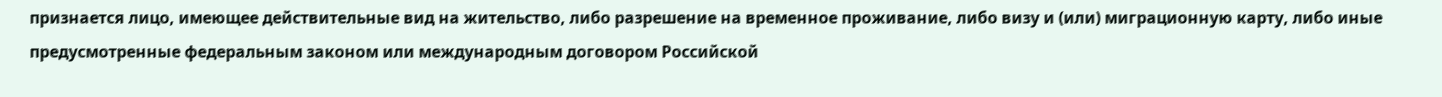признается лицо, имеющее действительные вид на жительство, либо разрешение на временное проживание, либо визу и (или) миграционную карту, либо иные предусмотренные федеральным законом или международным договором Российской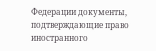Федерации документы, подтверждающие право иностранного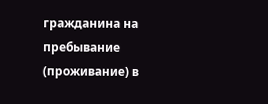гражданина на пребывание (проживание) в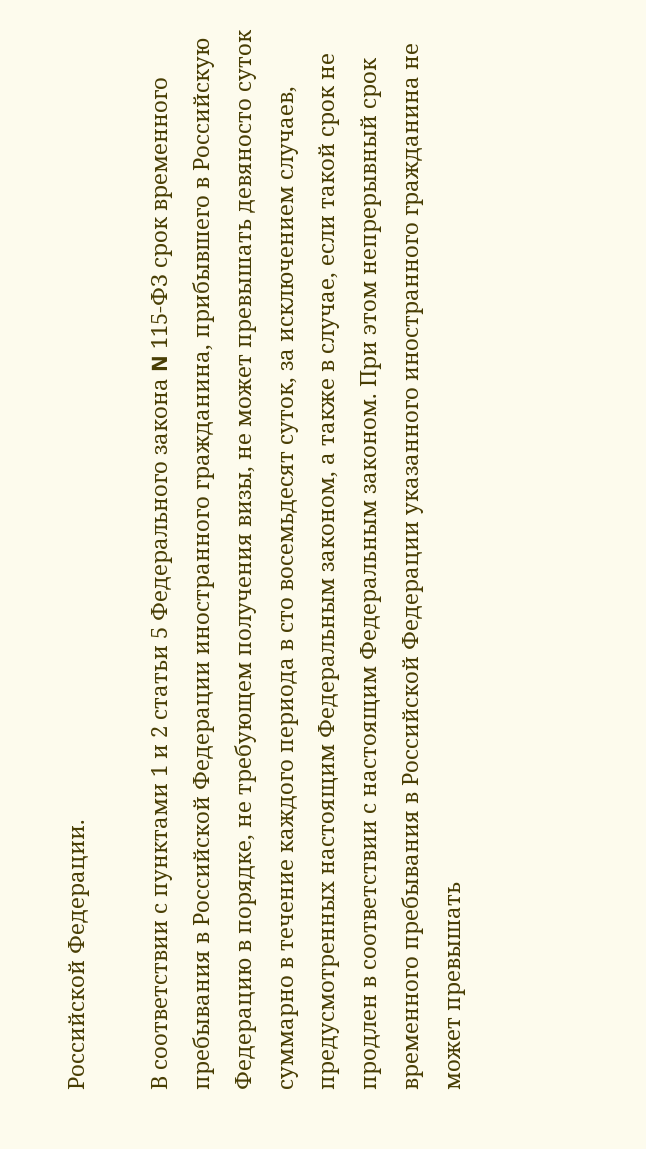Российской Федерации.

В соответствии с пунктами 1 и 2 статьи 5 Федерального закона N 115-ФЗ срок временного пребывания в Российской Федерации иностранного гражданина, прибывшего в Российскую Федерацию в порядке, не требующем получения визы, не может превышать девяносто суток суммарно в течение каждого периода в сто восемьдесят суток, за исключением случаев, предусмотренных настоящим Федеральным законом, а также в случае, если такой срок не продлен в соответствии с настоящим Федеральным законом. При этом непрерывный срок временного пребывания в Российской Федерации указанного иностранного гражданина не может превышать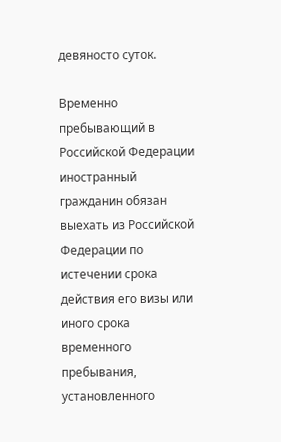девяносто суток.

Временно пребывающий в Российской Федерации иностранный гражданин обязан выехать из Российской Федерации по истечении срока действия его визы или иного срока временного пребывания, установленного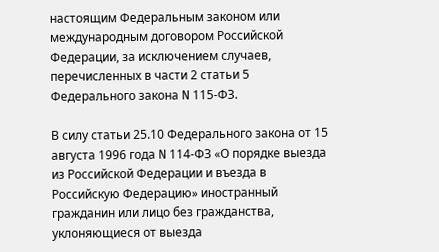настоящим Федеральным законом или международным договором Российской Федерации, за исключением случаев, перечисленных в части 2 статьи 5 Федерального закона N 115-ФЗ.

В силу статьи 25.10 Федерального закона от 15 августа 1996 года N 114-ФЗ «О порядке выезда из Российской Федерации и въезда в Российскую Федерацию» иностранный гражданин или лицо без гражданства, уклоняющиеся от выезда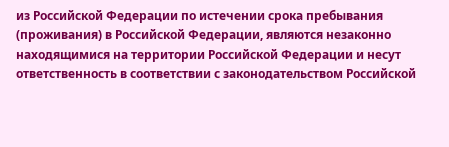из Российской Федерации по истечении срока пребывания (проживания) в Российской Федерации, являются незаконно находящимися на территории Российской Федерации и несут ответственность в соответствии с законодательством Российской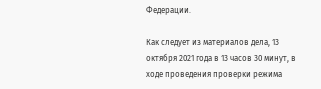Федерации.

Как следует из материалов дела, 13 октября 2021 года в 13 часов 30 минут, в ходе проведения проверки режима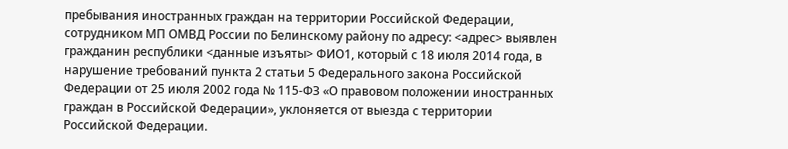пребывания иностранных граждан на территории Российской Федерации, сотрудником МП ОМВД России по Белинскому району по адресу: <адрес> выявлен гражданин республики <данные изъяты> ФИО1, который с 18 июля 2014 года, в нарушение требований пункта 2 статьи 5 Федерального закона Российской Федерации от 25 июля 2002 года № 115-ФЗ «О правовом положении иностранных граждан в Российской Федерации», уклоняется от выезда с территории Российской Федерации.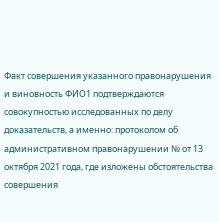Факт совершения указанного правонарушения и виновность ФИО1 подтверждаются совокупностью исследованных по делу доказательств, а именно: протоколом об административном правонарушении № от 13 октября 2021 года, где изложены обстоятельства совершения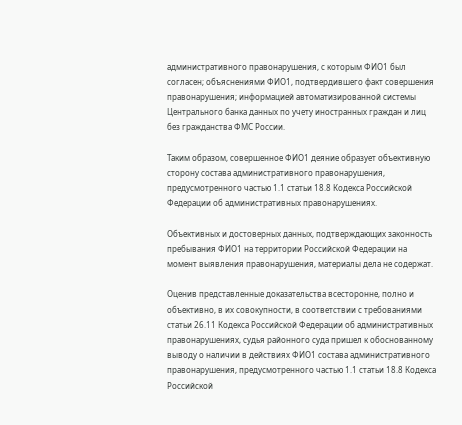административного правонарушения, с которым ФИО1 был согласен; объяснениями ФИО1, подтвердившего факт совершения правонарушения; информацией автоматизированной системы Центрального банка данных по учету иностранных граждан и лиц без гражданства ФМС России.

Таким образом, совершенное ФИО1 деяние образует объективную сторону состава административного правонарушения, предусмотренного частью 1.1 статьи 18.8 Кодекса Российской Федерации об административных правонарушениях.

Объективных и достоверных данных, подтверждающих законность пребывания ФИО1 на территории Российской Федерации на момент выявления правонарушения, материалы дела не содержат.

Оценив представленные доказательства всесторонне, полно и объективно, в их совокупности, в соответствии с требованиями статьи 26.11 Кодекса Российской Федерации об административных правонарушениях, судья районного суда пришел к обоснованному выводу о наличии в действиях ФИО1 состава административного правонарушения, предусмотренного частью 1.1 статьи 18.8 Кодекса Российской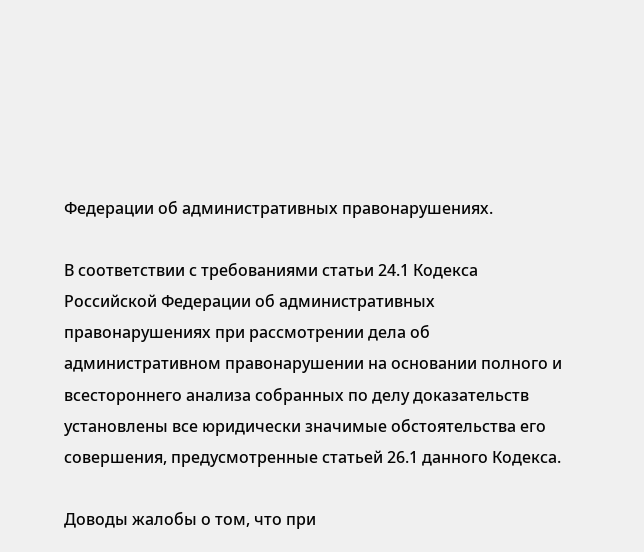Федерации об административных правонарушениях.

В соответствии с требованиями статьи 24.1 Кодекса Российской Федерации об административных правонарушениях при рассмотрении дела об административном правонарушении на основании полного и всестороннего анализа собранных по делу доказательств установлены все юридически значимые обстоятельства его совершения, предусмотренные статьей 26.1 данного Кодекса.

Доводы жалобы о том, что при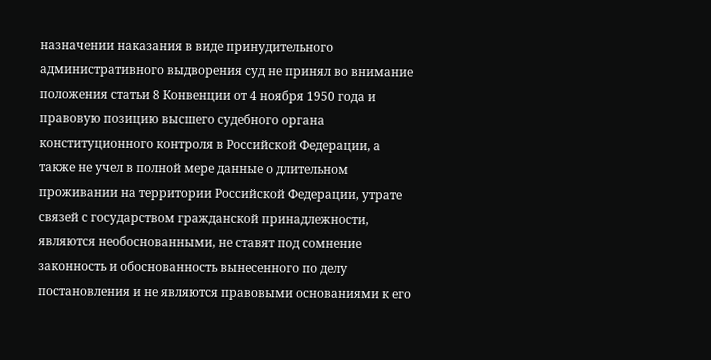назначении наказания в виде принудительного административного выдворения суд не принял во внимание положения статьи 8 Конвенции от 4 ноября 1950 года и правовую позицию высшего судебного органа конституционного контроля в Российской Федерации, а также не учел в полной мере данные о длительном проживании на территории Российской Федерации, утрате связей с государством гражданской принадлежности, являются необоснованными, не ставят под сомнение законность и обоснованность вынесенного по делу постановления и не являются правовыми основаниями к его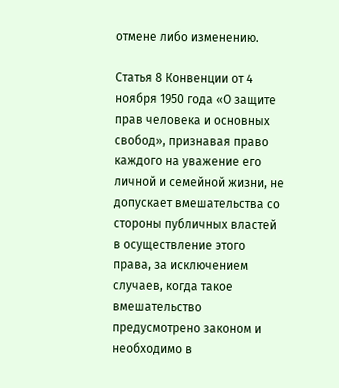отмене либо изменению.

Статья 8 Конвенции от 4 ноября 1950 года «О защите прав человека и основных свобод», признавая право каждого на уважение его личной и семейной жизни, не допускает вмешательства со стороны публичных властей в осуществление этого права, за исключением случаев, когда такое вмешательство предусмотрено законом и необходимо в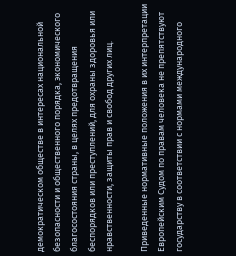демократическом обществе в интересах национальной безопасности и общественного порядка, экономического благосостояния страны, в целях предотвращения беспорядков или преступлений, для охраны здоровья или нравственности, защиты прав и свобод других лиц.

Приведенные нормативные положения в их интерпретации Европейским Судом по правам человека не препятствуют государству в соответствии с нормами международного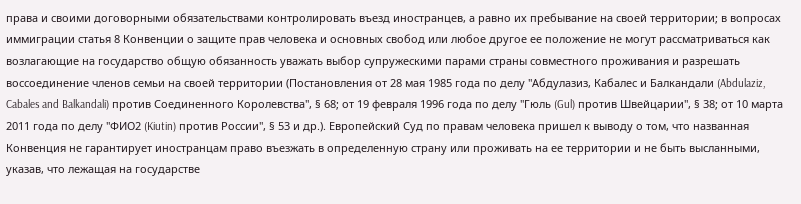права и своими договорными обязательствами контролировать въезд иностранцев, а равно их пребывание на своей территории; в вопросах иммиграции статья 8 Конвенции о защите прав человека и основных свобод или любое другое ее положение не могут рассматриваться как возлагающие на государство общую обязанность уважать выбор супружескими парами страны совместного проживания и разрешать воссоединение членов семьи на своей территории (Постановления от 28 мая 1985 года по делу "Абдулазиз, Кабалес и Балкандали (Abdulaziz, Cabales and Balkandali) против Соединенного Королевства", § 68; от 19 февраля 1996 года по делу "Гюль (Gul) против Швейцарии", § 38; от 10 марта 2011 года по делу "ФИО2 (Kiutin) против России", § 53 и др.). Европейский Суд по правам человека пришел к выводу о том, что названная Конвенция не гарантирует иностранцам право въезжать в определенную страну или проживать на ее территории и не быть высланными, указав, что лежащая на государстве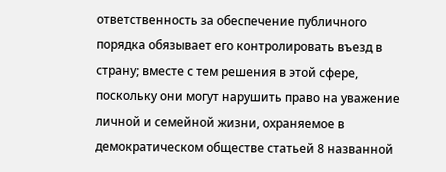ответственность за обеспечение публичного порядка обязывает его контролировать въезд в страну; вместе с тем решения в этой сфере, поскольку они могут нарушить право на уважение личной и семейной жизни, охраняемое в демократическом обществе статьей 8 названной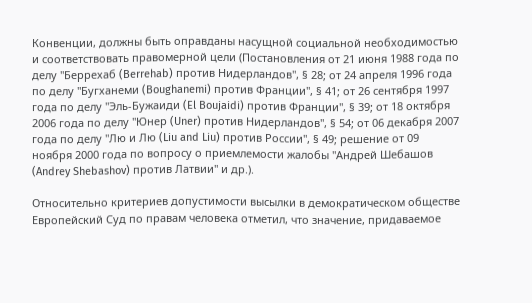Конвенции, должны быть оправданы насущной социальной необходимостью и соответствовать правомерной цели (Постановления от 21 июня 1988 года по делу "Беррехаб (Berrehab) против Нидерландов", § 28; от 24 апреля 1996 года по делу "Бугханеми (Boughanemi) против Франции", § 41; от 26 сентября 1997 года по делу "Эль-Бужаиди (El Boujaidi) против Франции", § 39; от 18 октября 2006 года по делу "Юнер (Uner) против Нидерландов", § 54; от 06 декабря 2007 года по делу "Лю и Лю (Liu and Liu) против России", § 49; решение от 09 ноября 2000 года по вопросу о приемлемости жалобы "Андрей Шебашов (Andrey Shebashov) против Латвии" и др.).

Относительно критериев допустимости высылки в демократическом обществе Европейский Суд по правам человека отметил, что значение, придаваемое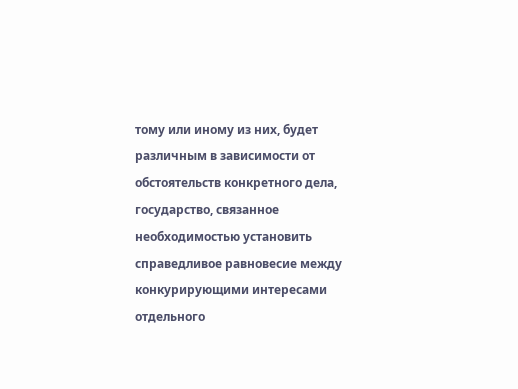тому или иному из них, будет различным в зависимости от обстоятельств конкретного дела, государство, связанное необходимостью установить справедливое равновесие между конкурирующими интересами отдельного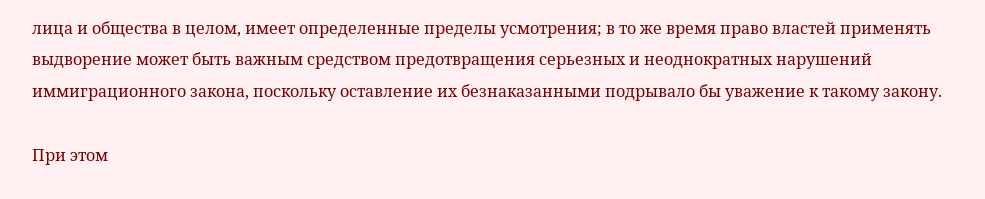лица и общества в целом, имеет определенные пределы усмотрения; в то же время право властей применять выдворение может быть важным средством предотвращения серьезных и неоднократных нарушений иммиграционного закона, поскольку оставление их безнаказанными подрывало бы уважение к такому закону.

При этом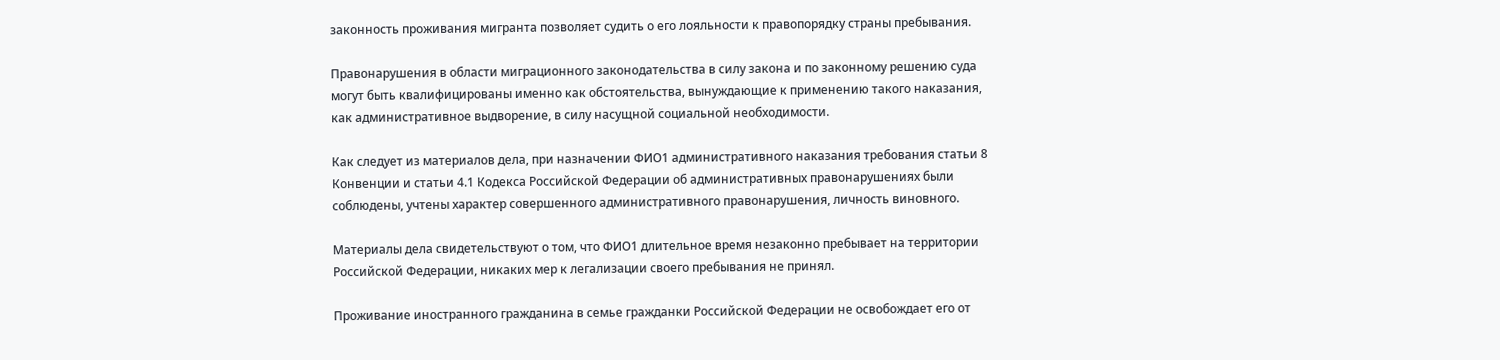законность проживания мигранта позволяет судить о его лояльности к правопорядку страны пребывания.

Правонарушения в области миграционного законодательства в силу закона и по законному решению суда могут быть квалифицированы именно как обстоятельства, вынуждающие к применению такого наказания, как административное выдворение, в силу насущной социальной необходимости.

Как следует из материалов дела, при назначении ФИО1 административного наказания требования статьи 8 Конвенции и статьи 4.1 Кодекса Российской Федерации об административных правонарушениях были соблюдены, учтены характер совершенного административного правонарушения, личность виновного.

Материалы дела свидетельствуют о том, что ФИО1 длительное время незаконно пребывает на территории Российской Федерации, никаких мер к легализации своего пребывания не принял.

Проживание иностранного гражданина в семье гражданки Российской Федерации не освобождает его от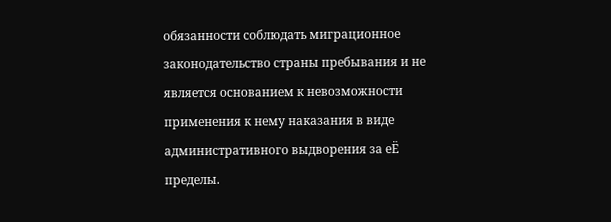обязанности соблюдать миграционное законодательство страны пребывания и не является основанием к невозможности применения к нему наказания в виде административного выдворения за еЁ пределы.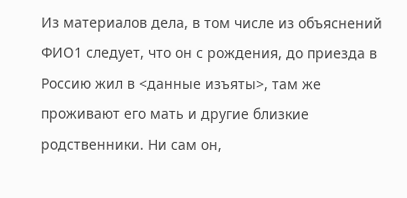Из материалов дела, в том числе из объяснений ФИО1 следует, что он с рождения, до приезда в Россию жил в <данные изъяты>, там же проживают его мать и другие близкие родственники. Ни сам он,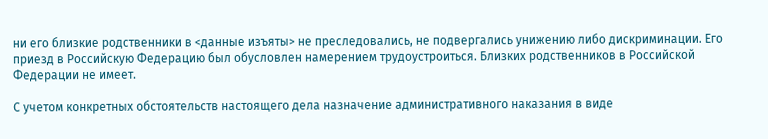ни его близкие родственники в <данные изъяты> не преследовались, не подвергались унижению либо дискриминации. Его приезд в Российскую Федерацию был обусловлен намерением трудоустроиться. Близких родственников в Российской Федерации не имеет.

С учетом конкретных обстоятельств настоящего дела назначение административного наказания в виде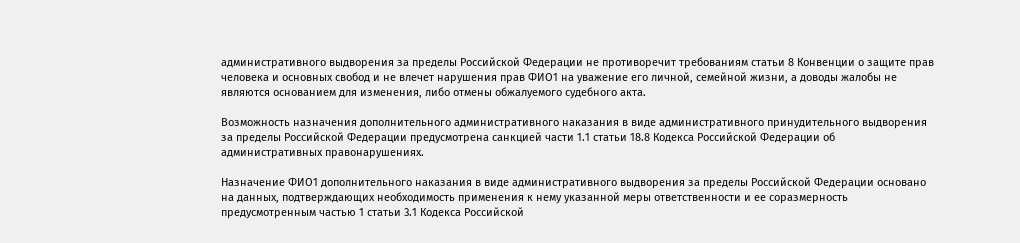административного выдворения за пределы Российской Федерации не противоречит требованиям статьи 8 Конвенции о защите прав человека и основных свобод и не влечет нарушения прав ФИО1 на уважение его личной, семейной жизни, а доводы жалобы не являются основанием для изменения, либо отмены обжалуемого судебного акта.

Возможность назначения дополнительного административного наказания в виде административного принудительного выдворения за пределы Российской Федерации предусмотрена санкцией части 1.1 статьи 18.8 Кодекса Российской Федерации об административных правонарушениях.

Назначение ФИО1 дополнительного наказания в виде административного выдворения за пределы Российской Федерации основано на данных, подтверждающих необходимость применения к нему указанной меры ответственности и ее соразмерность предусмотренным частью 1 статьи 3.1 Кодекса Российской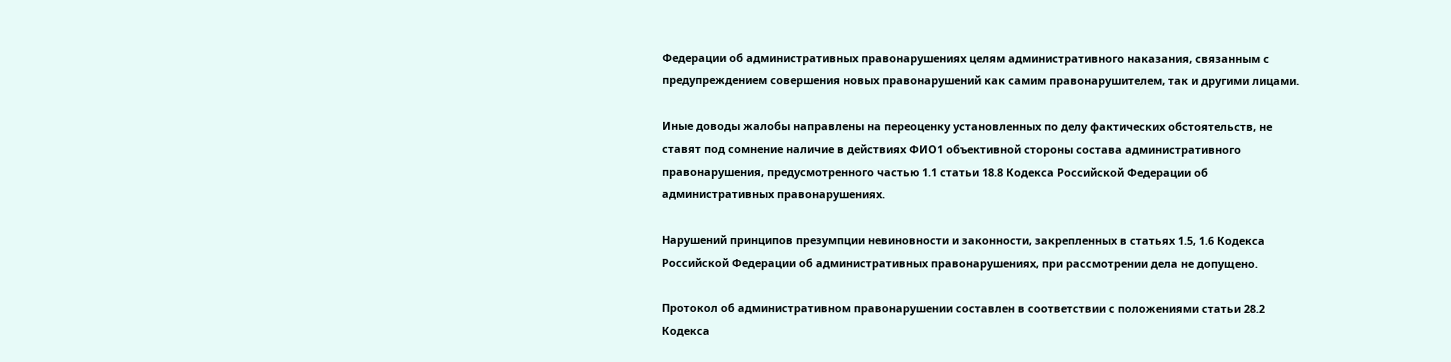Федерации об административных правонарушениях целям административного наказания, связанным с предупреждением совершения новых правонарушений как самим правонарушителем, так и другими лицами.

Иные доводы жалобы направлены на переоценку установленных по делу фактических обстоятельств, не ставят под сомнение наличие в действиях ФИО1 объективной стороны состава административного правонарушения, предусмотренного частью 1.1 статьи 18.8 Кодекса Российской Федерации об административных правонарушениях.

Нарушений принципов презумпции невиновности и законности, закрепленных в статьях 1.5, 1.6 Кодекса Российской Федерации об административных правонарушениях, при рассмотрении дела не допущено.

Протокол об административном правонарушении составлен в соответствии с положениями статьи 28.2 Кодекса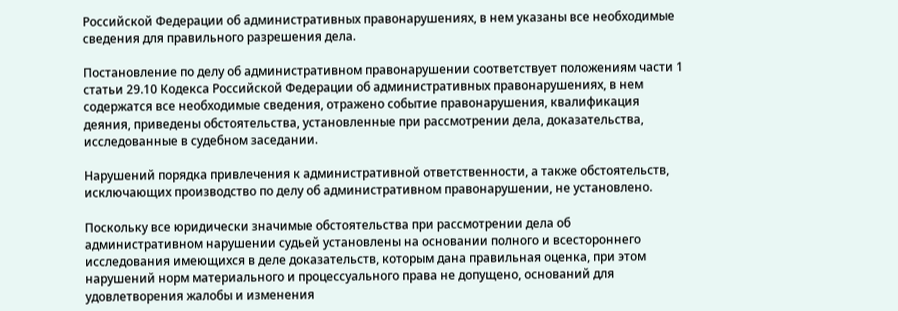Российской Федерации об административных правонарушениях, в нем указаны все необходимые сведения для правильного разрешения дела.

Постановление по делу об административном правонарушении соответствует положениям части 1 статьи 29.10 Кодекса Российской Федерации об административных правонарушениях, в нем содержатся все необходимые сведения, отражено событие правонарушения, квалификация деяния, приведены обстоятельства, установленные при рассмотрении дела, доказательства, исследованные в судебном заседании.

Нарушений порядка привлечения к административной ответственности, а также обстоятельств, исключающих производство по делу об административном правонарушении, не установлено.

Поскольку все юридически значимые обстоятельства при рассмотрении дела об административном нарушении судьей установлены на основании полного и всестороннего исследования имеющихся в деле доказательств, которым дана правильная оценка, при этом нарушений норм материального и процессуального права не допущено, оснований для удовлетворения жалобы и изменения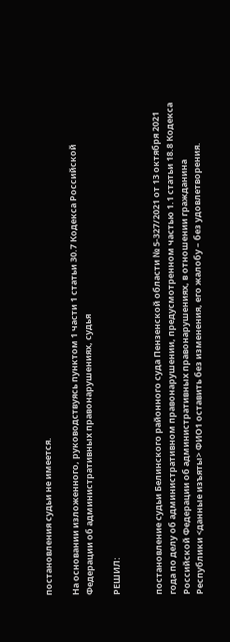постановления судьи не имеется.

На основании изложенного, руководствуясь пунктом 1 части 1 статьи 30.7 Кодекса Российской Федерации об административных правонарушениях, судья

РЕШИЛ:


постановление судьи Белинского районного суда Пензенской области № 5-327/2021 от 13 октября 2021 года по делу об административном правонарушении, предусмотренном частью 1.1 статьи 18.8 Кодекса Российской Федерации об административных правонарушениях, в отношении гражданина Республики <данные изъяты> ФИО1 оставить без изменения, его жалобу – без удовлетворения.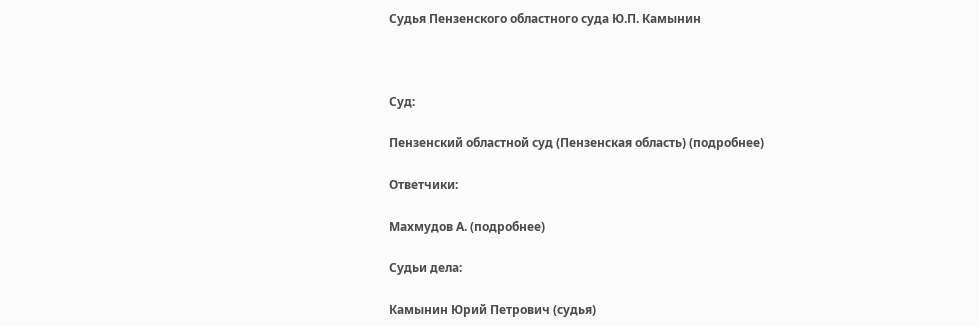Судья Пензенского областного суда Ю.П. Камынин



Суд:

Пензенский областной суд (Пензенская область) (подробнее)

Ответчики:

Махмудов А. (подробнее)

Судьи дела:

Камынин Юрий Петрович (судья)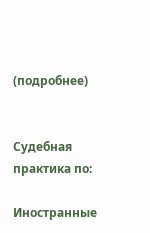(подробнее)


Судебная практика по:

Иностранные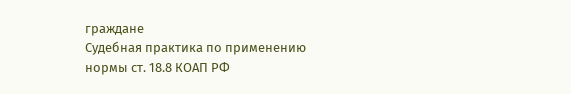граждане
Судебная практика по применению нормы ст. 18.8 КОАП РФ